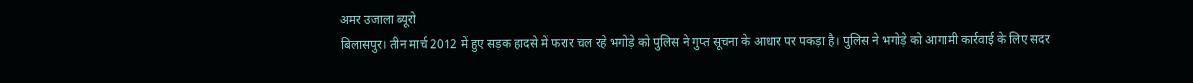अमर उजाला ब्यूरो
बिलासपुर। तीन मार्च 2012 में हुए सड़क हादसे में फरार चल रहे भगोड़े को पुलिस ने गुप्त सूचना के आधार पर पकड़ा है। पुलिस ने भगोड़े को आगामी कार्रवाई के लिए सदर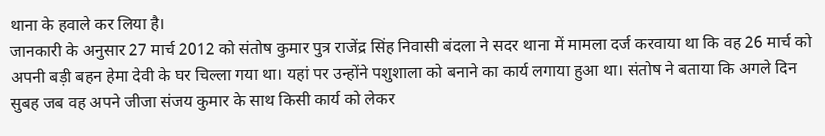थाना के हवाले कर लिया है।
जानकारी के अनुसार 27 मार्च 2012 को संतोष कुमार पुत्र राजेंद्र सिंह निवासी बंदला ने सदर थाना में मामला दर्ज करवाया था कि वह 26 मार्च को अपनी बड़ी बहन हेमा देवी के घर चिल्ला गया था। यहां पर उन्होंने पशुशाला को बनाने का कार्य लगाया हुआ था। संतोष ने बताया कि अगले दिन सुबह जब वह अपने जीजा संजय कुमार के साथ किसी कार्य को लेकर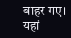बाहर गए। यहां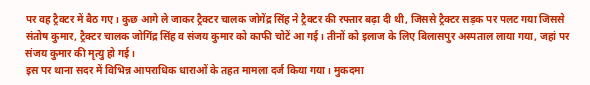पर वह ट्रैक्टर में बैठ गए। कुछ आगे ले जाकर ट्रैक्टर चालक जोगेंद्र सिंह ने ट्रैक्टर की रफ्तार बढ़ा दी थी, जिससे ट्रैक्टर सड़क पर पलट गया जिससे संतोष कुमार, ट्रैक्टर चालक जोगिंद्र सिंह व संजय कुमार को काफी चोटें आ गई। तीनों को इलाज के लिए बिलासपुर अस्पताल लाया गया, जहां पर संजय कुमार की मृत्यु हो गई।
इस पर थाना सदर में विभिन्न आपराधिक धाराओं के तहत मामला दर्ज किया गया। मुकदमा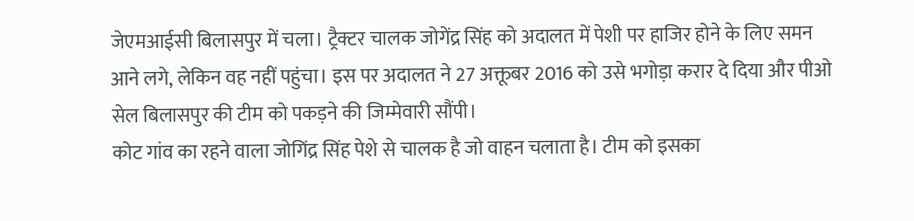जेएमआईसी बिलासपुर में चला। ट्रैक्टर चालक जोगेंद्र सिंह को अदालत में पेशी पर हाजिर होने के लिए समन आने लगे, लेकिन वह नहीं पहुंचा। इस पर अदालत ने 27 अक्तूबर 2016 को उसे भगोड़ा करार दे दिया और पीओ सेल बिलासपुर की टीम को पकड़ने की जिम्मेवारी सौंपी।
कोट गांव का रहने वाला जोगिंद्र सिंह पेशे से चालक है जो वाहन चलाता है। टीम को इसका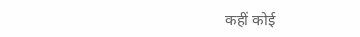कहीं कोई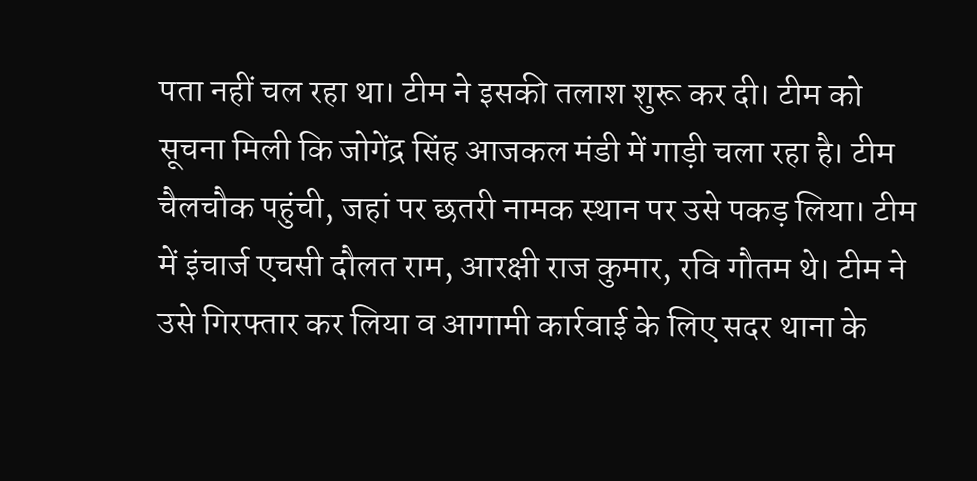पता नहीं चल रहा था। टीम ने इसकी तलाश शुरू कर दी। टीम को सूचना मिली कि जोगेंद्र सिंह आजकल मंडी में गाड़ी चला रहा है। टीम चैलचौक पहुंची, जहां पर छतरी नामक स्थान पर उसे पकड़ लिया। टीम में इंचार्ज एचसी दौलत राम, आरक्षी राज कुमार, रवि गौतम थे। टीम ने उसे गिरफ्तार कर लिया व आगामी कार्रवाई के लिए सदर थाना के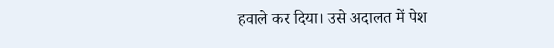हवाले कर दिया। उसे अदालत में पेश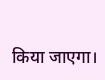किया जाएगा।